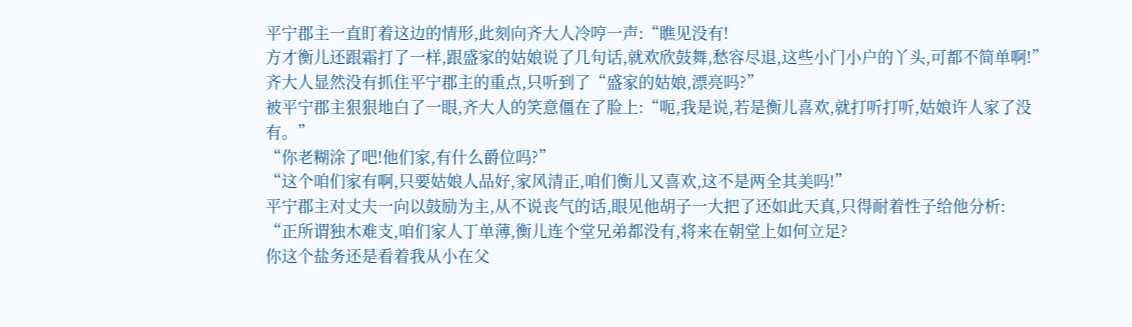平宁郡主一直盯着这边的情形,此刻向齐大人冷哼一声:“瞧见没有!
方才衡儿还跟霜打了一样,跟盛家的姑娘说了几句话,就欢欣鼓舞,愁容尽退,这些小门小户的丫头,可都不简单啊!”
齐大人显然没有抓住平宁郡主的重点,只听到了“盛家的姑娘,漂亮吗?”
被平宁郡主狠狠地白了一眼,齐大人的笑意僵在了脸上:“呃,我是说,若是衡儿喜欢,就打听打听,姑娘许人家了没有。”
“你老糊涂了吧!他们家,有什么爵位吗?”
“这个咱们家有啊,只要姑娘人品好,家风清正,咱们衡儿又喜欢,这不是两全其美吗!”
平宁郡主对丈夫一向以鼓励为主,从不说丧气的话,眼见他胡子一大把了还如此天真,只得耐着性子给他分析:
“正所谓独木难支,咱们家人丁单薄,衡儿连个堂兄弟都没有,将来在朝堂上如何立足?
你这个盐务还是看着我从小在父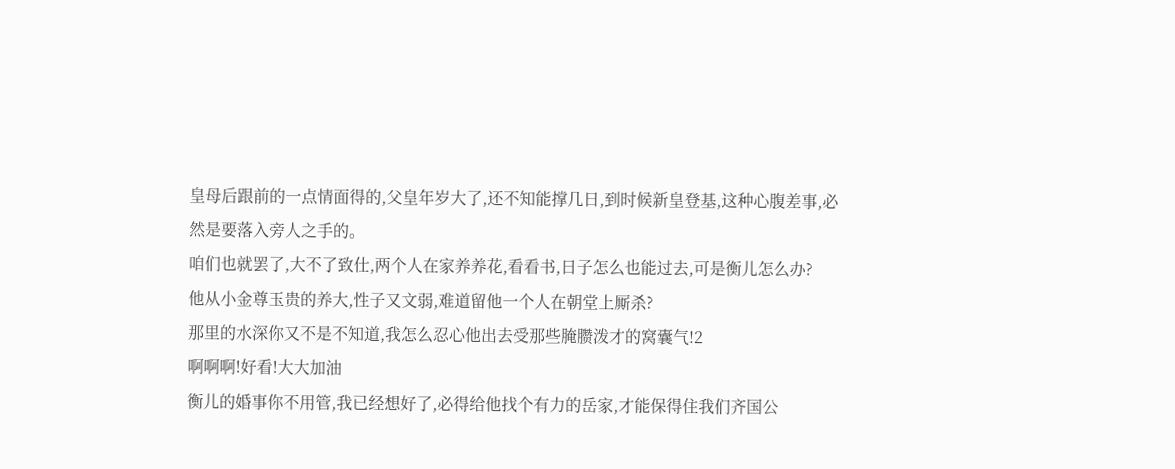皇母后跟前的一点情面得的,父皇年岁大了,还不知能撑几日,到时候新皇登基,这种心腹差事,必然是要落入旁人之手的。
咱们也就罢了,大不了致仕,两个人在家养养花,看看书,日子怎么也能过去,可是衡儿怎么办?
他从小金尊玉贵的养大,性子又文弱,难道留他一个人在朝堂上厮杀?
那里的水深你又不是不知道,我怎么忍心他出去受那些腌臜泼才的窝囊气!2
啊啊啊!好看!大大加油
衡儿的婚事你不用管,我已经想好了,必得给他找个有力的岳家,才能保得住我们齐国公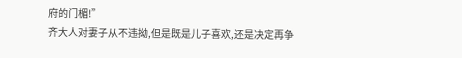府的门楣!”
齐大人对妻子从不违拗,但是既是儿子喜欢,还是决定再争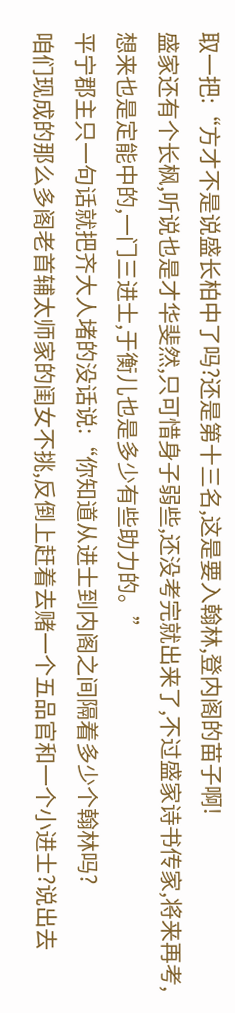取一把:“方才不是说盛长柏中了吗?还是第十三名,这是要入翰林,登内阁的苗子啊!
盛家还有个长枫,听说也是才华斐然,只可惜身子弱些,还没考完就出来了,不过盛家诗书传家,将来再考,想来也是定能中的,一门三进士,于衡儿也是多少有些助力的。”
平宁郡主只一句话就把齐大人堵的没话说:“你知道从进士到内阁之间隔着多少个翰林吗?
咱们现成的那么多阁老首辅太师家的闺女不挑,反倒上赶着去赌一个五品官和一个小进士?说出去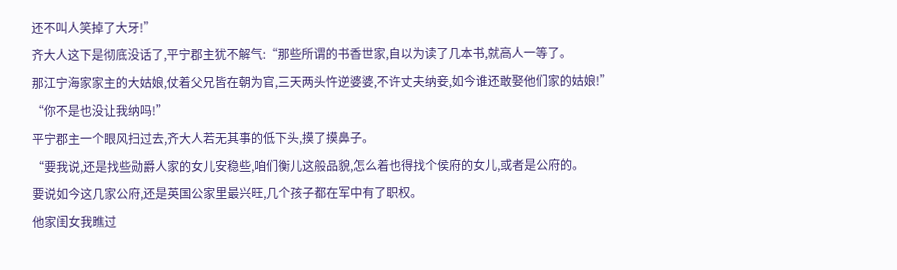还不叫人笑掉了大牙!”
齐大人这下是彻底没话了,平宁郡主犹不解气:“那些所谓的书香世家,自以为读了几本书,就高人一等了。
那江宁海家家主的大姑娘,仗着父兄皆在朝为官,三天两头忤逆婆婆,不许丈夫纳妾,如今谁还敢娶他们家的姑娘!”
“你不是也没让我纳吗!”
平宁郡主一个眼风扫过去,齐大人若无其事的低下头,摸了摸鼻子。
“要我说,还是找些勋爵人家的女儿安稳些,咱们衡儿这般品貌,怎么着也得找个侯府的女儿,或者是公府的。
要说如今这几家公府,还是英国公家里最兴旺,几个孩子都在军中有了职权。
他家闺女我瞧过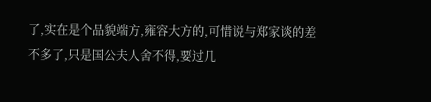了,实在是个品貌端方,雍容大方的,可惜说与郑家谈的差不多了,只是国公夫人舍不得,要过几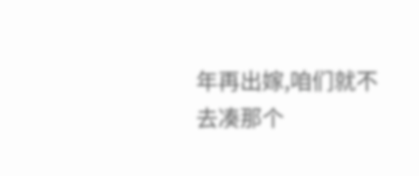年再出嫁,咱们就不去凑那个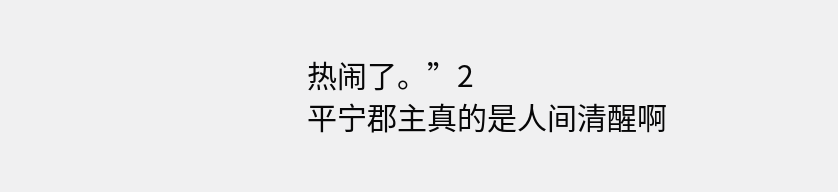热闹了。”2
平宁郡主真的是人间清醒啊